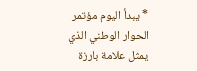* يبدأ اليوم مؤتمر الحوار الوطني الذي يمثل علامة بارزة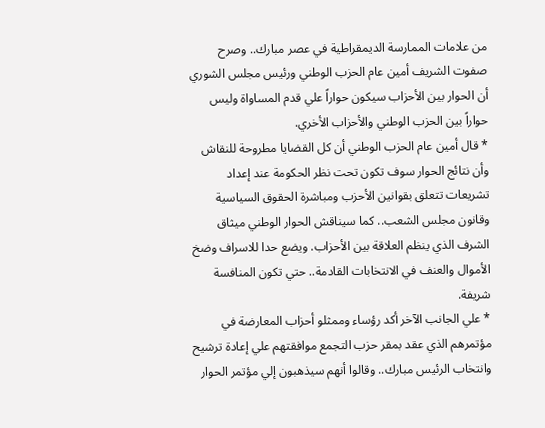من علامات الممارسة الديمقراطية في عصر مبارك.. وصرح صفوت الشريف أمين عام الحزب الوطني ورئيس مجلس الشوري أن الحوار بين الأحزاب سيكون حواراً علي قدم المساواة وليس حواراً بين الحزب الوطني والأحزاب الأخري.
* قال أمين عام الحزب الوطني أن كل القضايا مطروحة للنقاش وأن نتائج الحوار سوف تكون تحت نظر الحكومة عند إعداد تشريعات تتعلق بقوانين الأحزب ومباشرة الحقوق السياسية وقانون مجلس الشعب.. كما سيناقش الحوار الوطني ميثاق الشرف الذي ينظم العلاقة بين الأحزاب. ويضع حدا للاسراف وضخ الأموال والعنف في الانتخابات القادمة.. حتي تكون المنافسة شريفة.
* علي الجانب الآخر أكد رؤساء وممثلو أحزاب المعارضة في مؤتمرهم الذي عقد بمقر حزب التجمع موافقتهم علي إعادة ترشيح وانتخاب الرئيس مبارك.. وقالوا أنهم سيذهبون إلي مؤتمر الحوار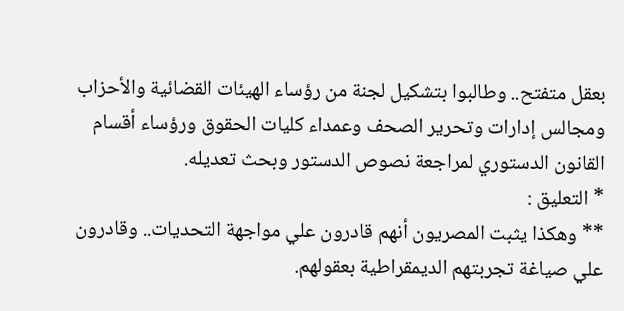بعقل متفتح.. وطالبوا بتشكيل لجنة من رؤساء الهيئات القضائية والأحزاب ومجالس إدارات وتحرير الصحف وعمداء كليات الحقوق ورؤساء أقسام القانون الدستوري لمراجعة نصوص الدستور وبحث تعديله.
* التعليق :
** وهكذا يثبت المصريون أنهم قادرون علي مواجهة التحديات.. وقادرون علي صياغة تجربتهم الديمقراطية بعقولهم.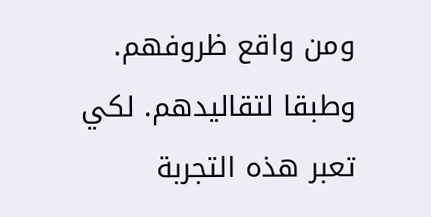ومن واقع ظروفهم. وطبقا لتقاليدهم. لكي تعبر هذه التجربة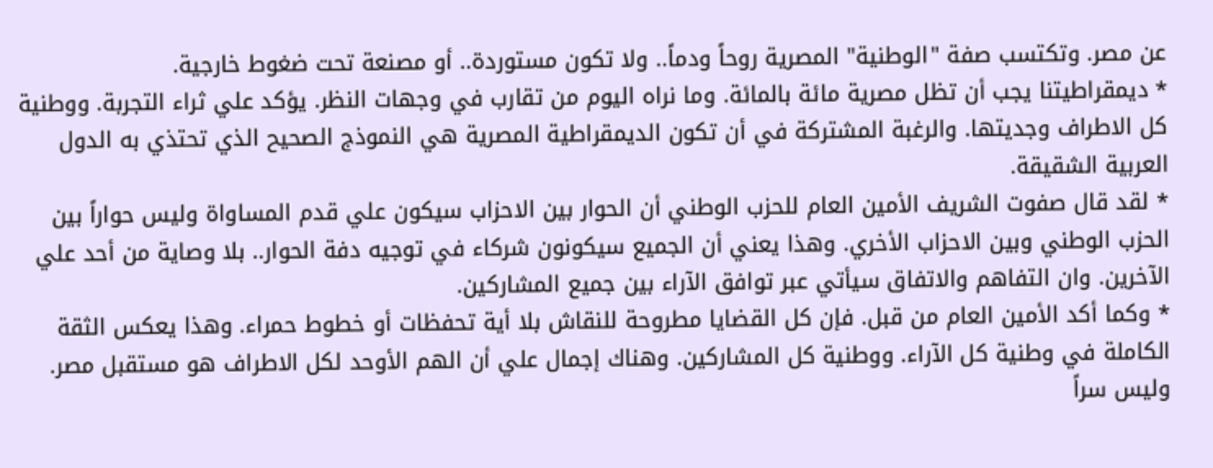عن مصر. وتكتسب صفة "الوطنية" المصرية روحاً ودماً.. ولا تكون مستوردة.. أو مصنعة تحت ضغوط خارجية.
* ديمقراطيتنا يجب أن تظل مصرية مائة بالمائة. وما نراه اليوم من تقارب في وجهات النظر. يؤكد علي ثراء التجربة. ووطنية كل الاطراف وجديتها. والرغبة المشتركة في أن تكون الديمقراطية المصرية هي النموذج الصحيح الذي تحتذي به الدول العربية الشقيقة.
* لقد قال صفوت الشريف الأمين العام للحزب الوطني أن الحوار بين الاحزاب سيكون علي قدم المساواة وليس حواراً بين الحزب الوطني وبين الاحزاب الأخري. وهذا يعني أن الجميع سيكونون شركاء في توجيه دفة الحوار.. بلا وصاية من أحد علي الآخرين. وان التفاهم والاتفاق سيأتي عبر توافق الآراء بين جميع المشاركين.
* وكما أكد الأمين العام من قبل. فإن كل القضايا مطروحة للنقاش بلا أية تحفظات أو خطوط حمراء. وهذا يعكس الثقة الكاملة في وطنية كل الآراء. ووطنية كل المشاركين. وهناك إجمال علي أن الهم الأوحد لكل الاطراف هو مستقبل مصر.
وليس سراً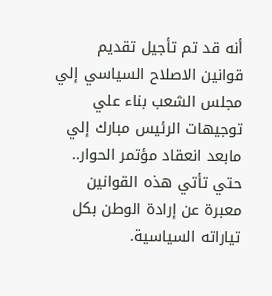أنه قد تم تأجيل تقديم قوانين الاصلاح السياسي إلي مجلس الشعب بناء علي توجيهات الرئيس مبارك إلي مابعد انعقاد مؤتمر الحوار.. حتي تأتي هذه القوانين معبرة عن إرادة الوطن بكل تياراته السياسية.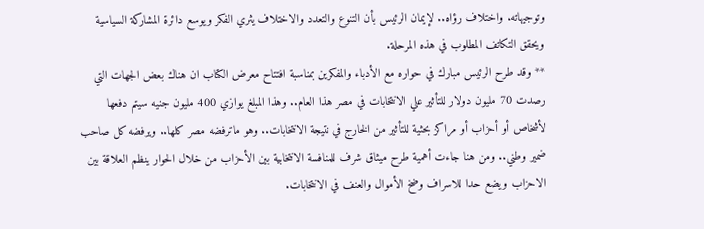وتوجيهاته. واختلاف رؤاه.. لإيمان الرئيس بأن التنوع والتعدد والاختلاف يثري الفكر ويوسع دائرة المشاركة السياسية ويحقق التكاتف المطلوب في هذه المرحلة.
** وقد طرح الرئيس مبارك في حواره مع الأدباء والمفكرين بمناسبة افتتاح معرض الكتاب ان هناك بعض الجهات التي رصدت 70 مليون دولار للتأثير علي الانتخابات في مصر هذا العام.. وهذا المبلغ يوازي 400 مليون جنيه سيتم دفعها لأشخاص أو أحزاب أو مراكز بحثية للتأثير من الخارج في نتيجة الانتخابات.. وهو ماترفضه مصر كلها.. ويرفضه كل صاحب ضمير وطني.. ومن هنا جاءت أهمية طرح ميثاق شرف للمنافسة الانتخابية بين الأحزاب من خلال الحوار ينظم العلاقة بين الاحزاب ويضع حدا للاسراف وضخ الأموال والعنف في الانتخابات.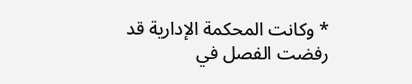* وكانت المحكمة الإدارية قد رفضت الفصل في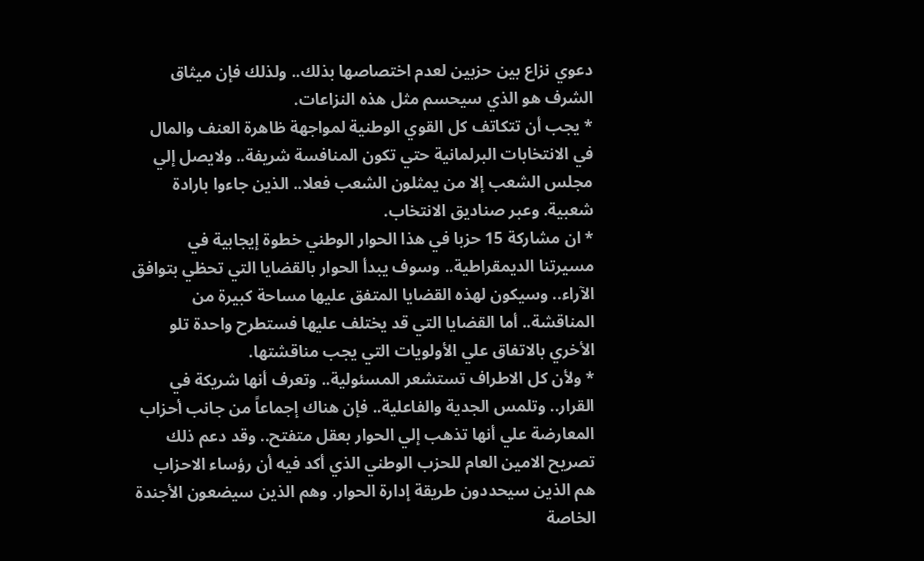دعوي نزاع بين حزبين لعدم اختصاصها بذلك.. ولذلك فإن ميثاق الشرف هو الذي سيحسم مثل هذه النزاعات.
* يجب أن تتكاتف كل القوي الوطنية لمواجهة ظاهرة العنف والمال في الانتخابات البرلمانية حتي تكون المنافسة شريفة.. ولايصل إلي مجلس الشعب إلا من يمثلون الشعب فعلا.. الذين جاءوا بارادة شعبية. وعبر صناديق الانتخاب.
* ان مشاركة 15 حزبا في هذا الحوار الوطني خطوة إيجابية في مسيرتنا الديمقراطية.. وسوف يبدأ الحوار بالقضايا التي تحظي بتوافق الآراء.. وسيكون لهذه القضايا المتفق عليها مساحة كبيرة من المناقشة.. أما القضايا التي قد يختلف عليها فستطرح واحدة تلو الأخري بالاتفاق علي الأولويات التي يجب مناقشتها.
* ولأن كل الاطراف تستشعر المسئولية.. وتعرف أنها شريكة في القرار.. وتلمس الجدية والفاعلية.. فإن هناك إجماعاً من جانب أحزاب المعارضة علي أنها تذهب إلي الحوار بعقل متفتح.. وقد دعم ذلك تصريح الامين العام للحزب الوطني الذي أكد فيه أن رؤساء الاحزاب هم الذين سيحددون طريقة إدارة الحوار. وهم الذين سيضعون الأجندة الخاصة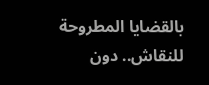بالقضايا المطروحة للنقاش.. دون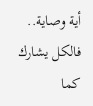أية وصاية.. فالكل يشارك كما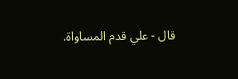قال - علي قدم المساواة.